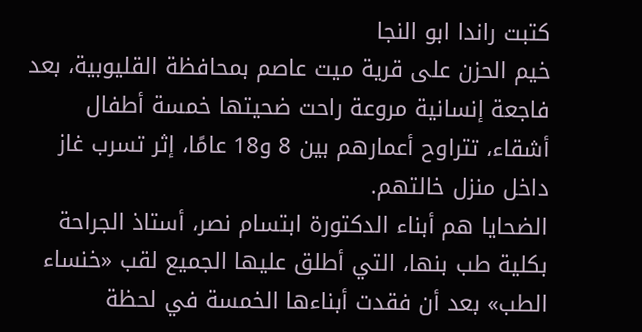كتبت راندا ابو النجا
خيم الحزن على قرية ميت عاصم بمحافظة القليوبية، بعد فاجعة إنسانية مروعة راحت ضحيتها خمسة أطفال أشقاء، تتراوح أعمارهم بين 8 و18 عامًا، إثر تسرب غاز داخل منزل خالتهم.
الضحايا هم أبناء الدكتورة ابتسام نصر، أستاذ الجراحة بكلية طب بنها، التي أطلق عليها الجميع لقب «خنساء الطب» بعد أن فقدت أبناءها الخمسة في لحظة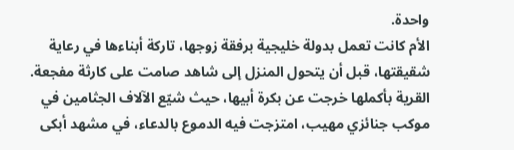واحدة.
الأم كانت تعمل بدولة خليجية برفقة زوجها، تاركة أبناءها في رعاية شقيقتها، قبل أن يتحول المنزل إلى شاهد صامت على كارثة مفجعة.
القرية بأكملها خرجت عن بكرة أبيها، حيث شيّع الآلاف الجثامين في موكب جنائزي مهيب، امتزجت فيه الدموع بالدعاء، في مشهد أبكى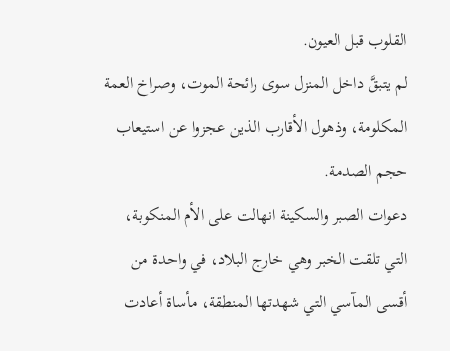القلوب قبل العيون.
لم يتبقَّ داخل المنزل سوى رائحة الموت، وصراخ العمة المكلومة، وذهول الأقارب الذين عجزوا عن استيعاب حجم الصدمة.
دعوات الصبر والسكينة انهالت على الأم المنكوبة، التي تلقت الخبر وهي خارج البلاد، في واحدة من أقسى المآسي التي شهدتها المنطقة، مأساة أعادت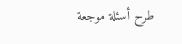طرح أسئلة موجعة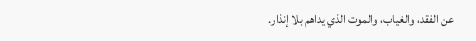عن الفقد، والغياب، والموت الذي يداهم بلا إنذار.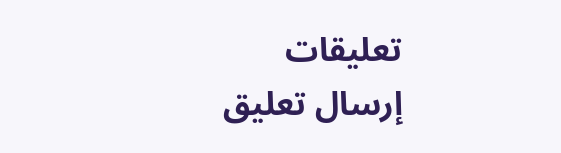تعليقات
إرسال تعليق